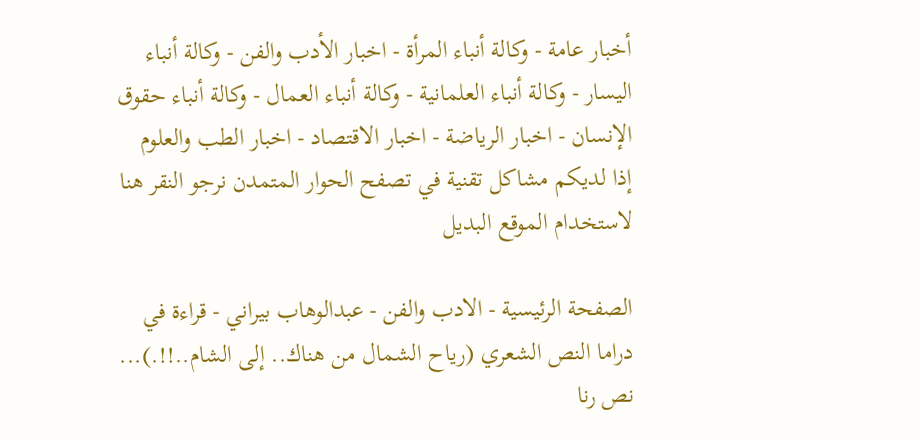أخبار عامة - وكالة أنباء المرأة - اخبار الأدب والفن - وكالة أنباء اليسار - وكالة أنباء العلمانية - وكالة أنباء العمال - وكالة أنباء حقوق الإنسان - اخبار الرياضة - اخبار الاقتصاد - اخبار الطب والعلوم
إذا لديكم مشاكل تقنية في تصفح الحوار المتمدن نرجو النقر هنا لاستخدام الموقع البديل

الصفحة الرئيسية - الادب والفن - عبدالوهاب بيراني - قراءة في دراما النص الشعري (رياح الشمال من هناك.. إلى الشام..!!.)... نص رنا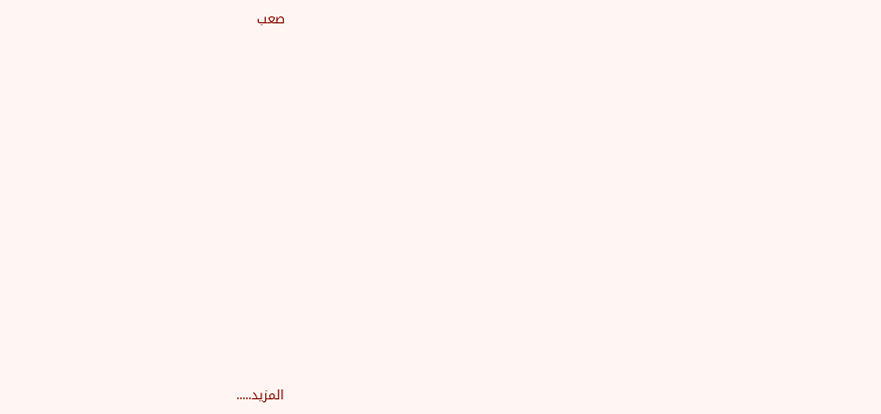صعب














المزيد.....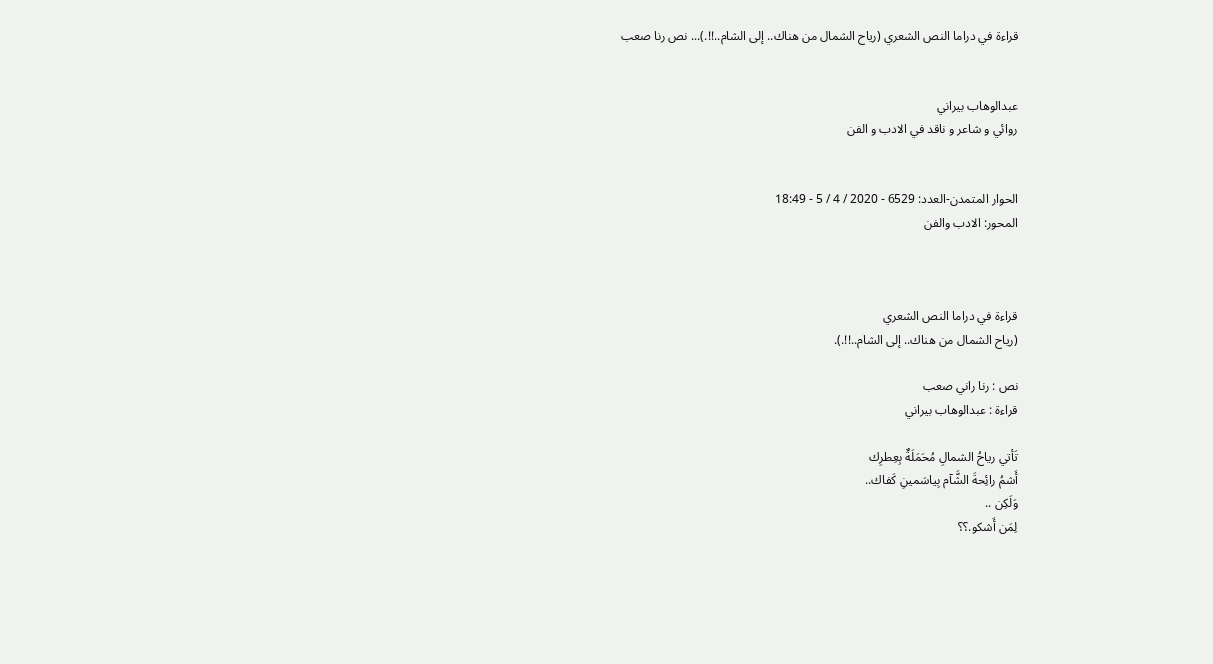قراءة في دراما النص الشعري (رياح الشمال من هناك.. إلى الشام..!!.)... نص رنا صعب


عبدالوهاب بيراني
روائي و شاعر و ناقد في الادب و الفن


الحوار المتمدن-العدد: 6529 - 2020 / 4 / 5 - 18:49
المحور: الادب والفن



قراءة في دراما النص الشعري
(رياح الشمال من هناك.. إلى الشام..!!.).

نص : رنا راني صعب
قراءة : عبدالوهاب بيراني

تَأتي رياحُ الشمالِ مُحَمَلَةٌ بِعِطرِك
أَشمُ رائِحةَ الشَّآم بِياسَمينِ كَفاك..
وَلَكِن ..
لِمَن أَشكو.؟؟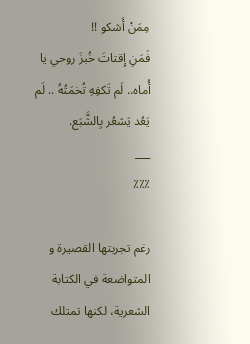مِمَنْ أَشكو !!
فَمَنِ إِقتاتَ خُبزَ روحي يا أُماه.. لَم تَكفِهِ تُخمَتُهُ .. لَم يَعُد يَشعُر بِالشَّبَع.
___
٪٪٪

رغم تجربتها القصيرة و المتواضعة في الكتابة الشعرية، لكنها تمتلك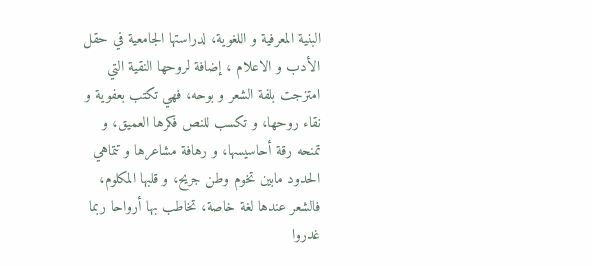البنية المعرفية و اللغوية، لدراستها الجامعية في حقل الأدب و الاعلام ، إضافة لروحها النقية التي امتزجت بلفة الشعر و بوحه، فهي تكتب بعفوية و نقاء روحها، و تكسب للنص فكرها العميق، و تمنحه رقة أحاسيسها، و رهافة مشاعرها و تتماهي الحدود مابين تخوم وطن جريح، و قلبها المكلوم، فالشعر عندها لغة خاصة، تخاطب بها أرواحا ربما غدروا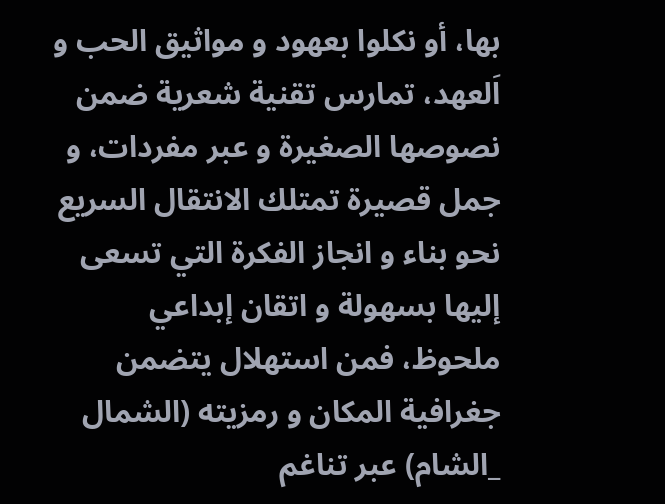بها، أو نكلوا بعهود و مواثيق الحب و اَلعهد، تمارس تقنية شعرية ضمن نصوصها الصغيرة و عبر مفردات، و جمل قصيرة تمتلك الانتقال السريع نحو بناء و انجاز الفكرة التي تسعى إليها بسهولة و اتقان إبداعي ملحوظ، فمن استهلال يتضمن جغرافية المكان و رمزيته (الشمال _الشام) عبر تناغم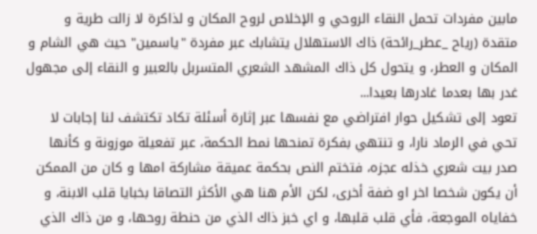مابين مفردات تحمل النقاء الروحي و الإخلاص لروح المكان و لذاكرة لا زالت طرية و متقدة (رياح _عطر_رائحة) ذاك الاستهلال يتشابك عبر مفردة "ياسمين" حيث هي الشام و المكان و العطر، و يتحول كل ذاك المشهد الشعري المتسربل بالعبير و النقاء إلى مجهول غدر بها بعدما غادرها بعيدا...
تعود إلى تشكيل حوار افتراضي مع نفسها عبر إثارة أسئلة تكاد تكتشف لنا إجابات لا تحي في الرماد نارا، و تنتهي بفكرة تمنحها نمط الحكمة، عبر تفعيلة موزونة و كأنها صدر بيت شعري خذله عجزه، فتختم النص بحكمة عميقة مشاركة امها و كان من الممكن أن يكون شخصا اخر او ضفة أخرى، لكن الأم هنا هي الأكثر التصاقا بخبايا قلب الابنة، و خفاياه الموجعة، فأي قلب قلبها، و اي خبز ذاك الذي من حنطة روحها، و من ذاك الذي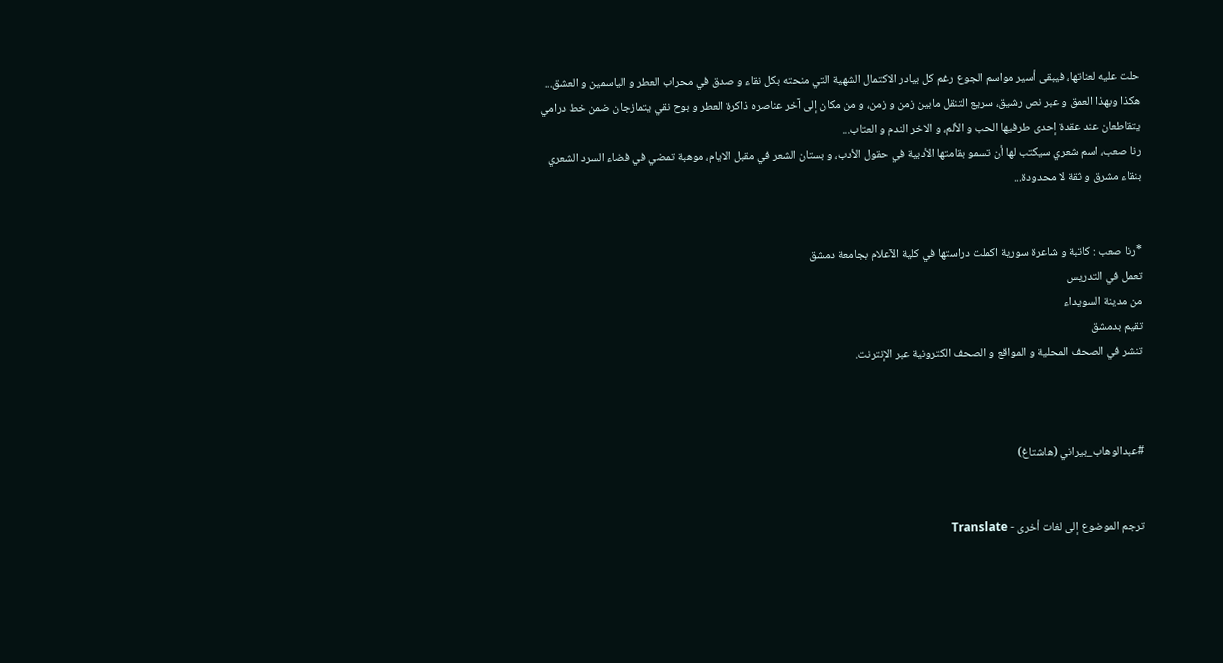حلت عليه لعناتها، فيبقى أسير مواسم الجوع رغم كل بيادر الاكتمال الشهية التي منحته بكل نقاء و صدق في محراب العطر و الياسمين و العشق...
هكذا وبهذا العمق و عبر نص رشيق، سريع التنقل مابين زمن و زمن، و من مكان إلى آخر عناصره ذاكرة العطر و بوح نقي يتمازجان ضمن خط درامي يتقاطعان عند عقدة إحدى طرفيها الحب و الألم، و الاخر الندم و العتاب...
رنا صعب، اسم شعري سيكتب لها أن تسمو بقامتها الأدبية في حقول الأدب، و بستان الشعر في مقبل الايام، موهبة تمضي في فضاء السرد الشعري بنقاء مشرق و ثقة لا محدودة...


*رنا صعب : كاتبة و شاعرة سورية اكملت دراستها في كلية الآعلام بجامعة دمشق
تعمل في التدريس
من مدينة السويداء
تقيم بدمشق
تنشر في الصحف المحلية و المواقع و الصحف الكترونية عبر الإنترنت.



#عبدالوهاب_بيراني (هاشتاغ)


ترجم الموضوع إلى لغات أخرى - Translate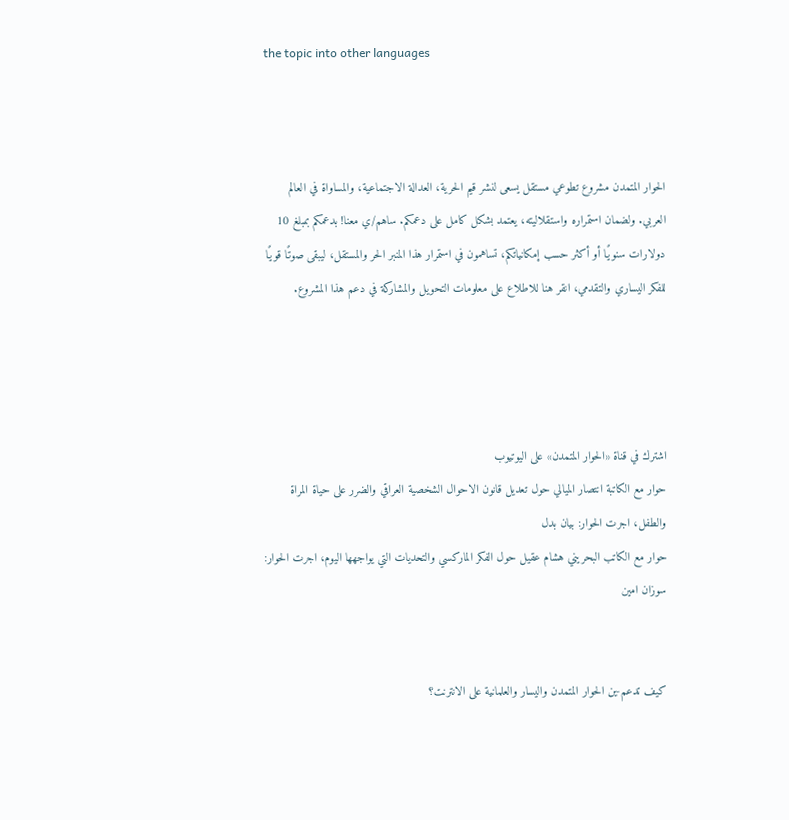the topic into other languages



الحوار المتمدن مشروع تطوعي مستقل يسعى لنشر قيم الحرية، العدالة الاجتماعية، والمساواة في العالم العربي. ولضمان استمراره واستقلاليته، يعتمد بشكل كامل على دعمكم. ساهم/ي معنا! بدعمكم بمبلغ 10 دولارات سنويًا أو أكثر حسب إمكانياتكم، تساهمون في استمرار هذا المنبر الحر والمستقل، ليبقى صوتًا قويًا للفكر اليساري والتقدمي، انقر هنا للاطلاع على معلومات التحويل والمشاركة في دعم هذا المشروع.




اشترك في قناة «الحوار المتمدن» على اليوتيوب
حوار مع الكاتبة انتصار الميالي حول تعديل قانون الاحوال الشخصية العراقي والضرر على حياة المراة والطفل، اجرت الحوار: بيان بدل
حوار مع الكاتب البحريني هشام عقيل حول الفكر الماركسي والتحديات التي يواجهها اليوم، اجرت الحوار: سوزان امين


كيف تدعم-ين الحوار المتمدن واليسار والعلمانية على الانترنت؟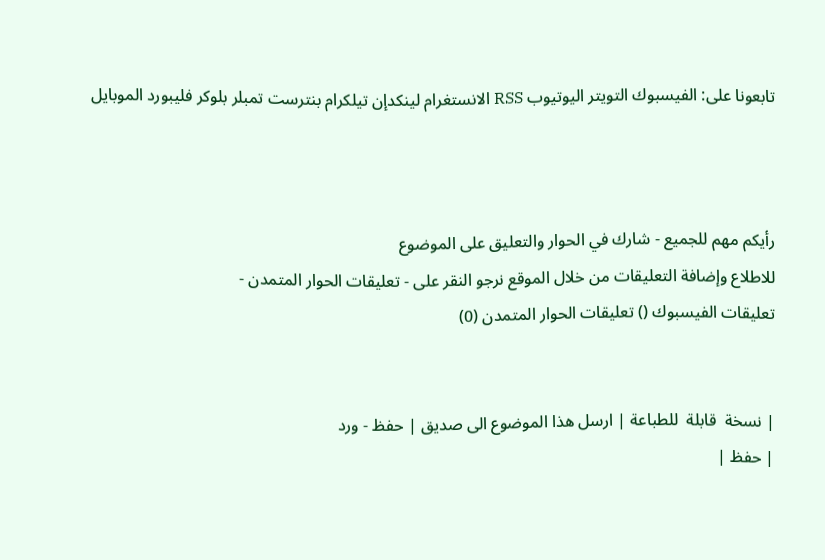تابعونا على: الفيسبوك التويتر اليوتيوب RSS الانستغرام لينكدإن تيلكرام بنترست تمبلر بلوكر فليبورد الموبايل



رأيكم مهم للجميع - شارك في الحوار والتعليق على الموضوع
للاطلاع وإضافة التعليقات من خلال الموقع نرجو النقر على - تعليقات الحوار المتمدن -
تعليقات الفيسبوك () تعليقات الحوار المتمدن (0)


| نسخة  قابلة  للطباعة | ارسل هذا الموضوع الى صديق | حفظ - ورد
| حفظ |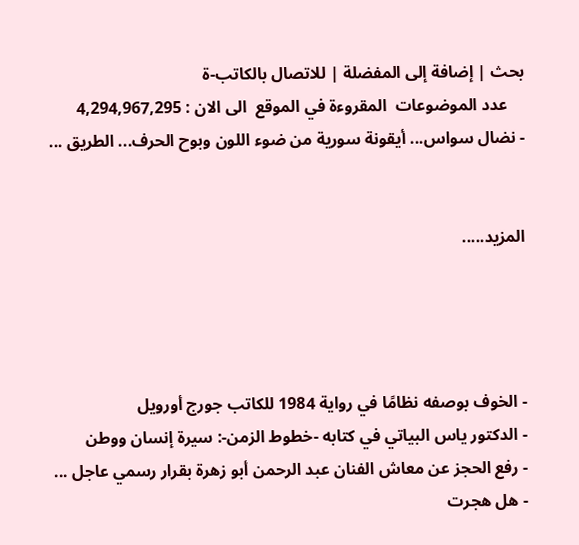بحث | إضافة إلى المفضلة | للاتصال بالكاتب-ة
    عدد الموضوعات  المقروءة في الموقع  الى الان : 4,294,967,295
- نضال سواس... أيقونة سورية من ضوء اللون وبوح الحرف... الطريق ...


المزيد.....




- الخوف بوصفه نظامًا في رواية 1984 للكاتب جورج أورويل
- الدكتور ياس البياتي في كتابه -خطوط الزمن-: سيرة إنسان ووطن
- رفع الحجز عن معاش الفنان عبد الرحمن أبو زهرة بقرار رسمي عاجل ...
- هل هجرت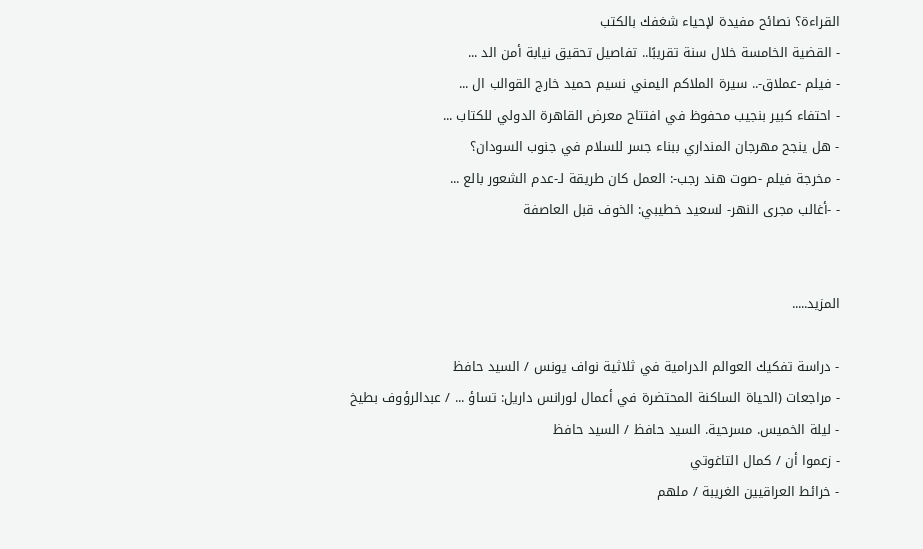القراءة؟ نصائح مفيدة لإحياء شغفك بالكتب
- القضية الخامسة خلال سنة تقريبًا.. تفاصيل تحقيق نيابة أمن الد ...
- فيلم -عملاق-.. سيرة الملاكم اليمني نسيم حميد خارج القوالب ال ...
- احتفاء كبير بنجيب محفوظ في افتتاح معرض القاهرة الدولي للكتاب ...
- هل ينجح مهرجان المنداري ببناء جسر للسلام في جنوب السودان؟
- مخرجة فيلم -صوت هند رجب-: العمل كان طريقة لـ-عدم الشعور بالع ...
- -أغالب مجرى النهر- لسعيد خطيبي: الخوف قبل العاصفة


المزيد.....

- دراسة تفكيك العوالم الدرامية في ثلاثية نواف يونس / السيد حافظ
- مراجعات (الحياة الساكنة المحتضرة في أعمال لورانس داريل: تساؤ ... / عبدالرؤوف بطيخ
- ليلة الخميس. مسرحية. السيد حافظ / السيد حافظ
- زعموا أن / كمال التاغوتي
- خرائط العراقيين الغريبة / ملهم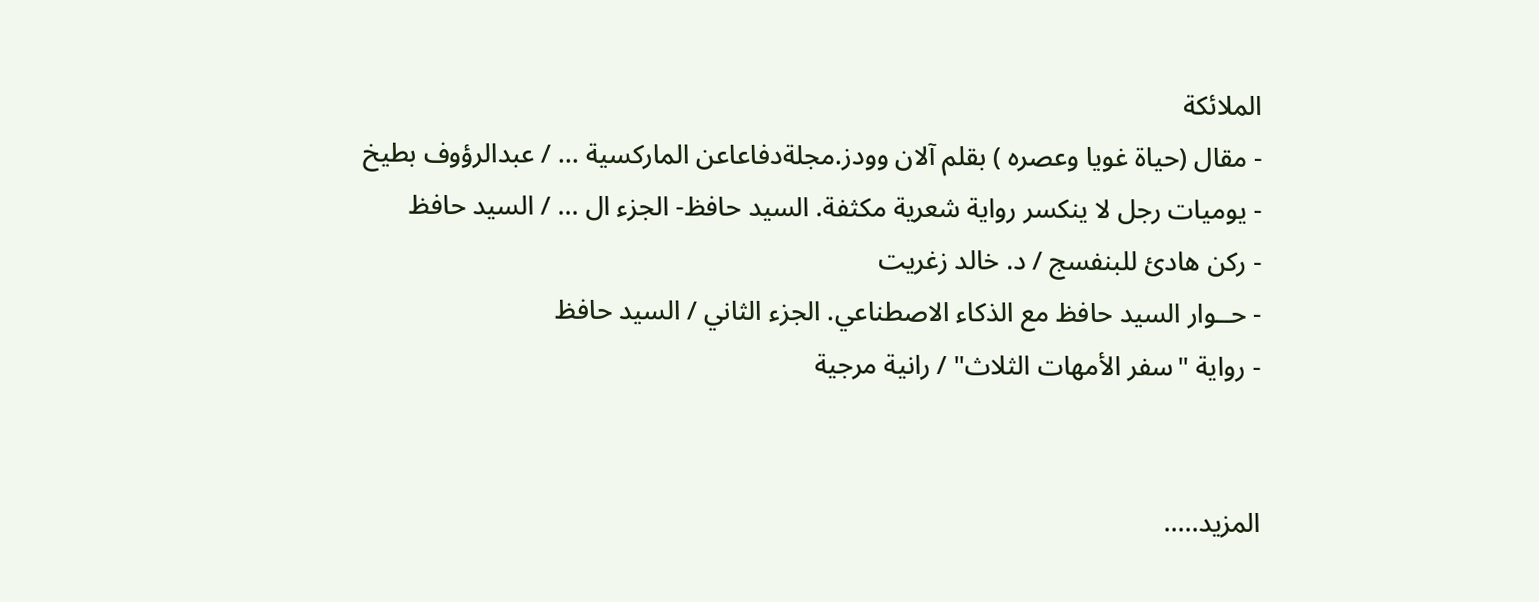الملائكة
- مقال (حياة غويا وعصره ) بقلم آلان وودز.مجلةدفاعاعن الماركسية ... / عبدالرؤوف بطيخ
- يوميات رجل لا ينكسر رواية شعرية مكثفة. السيد حافظ- الجزء ال ... / السيد حافظ
- ركن هادئ للبنفسج / د. خالد زغريت
- حــوار السيد حافظ مع الذكاء الاصطناعي. الجزء الثاني / السيد حافظ
- رواية "سفر الأمهات الثلاث" / رانية مرجية


المزيد.....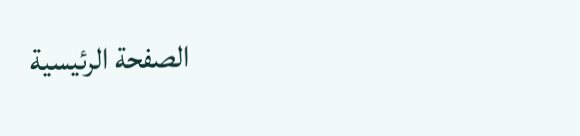الصفحة الرئيسية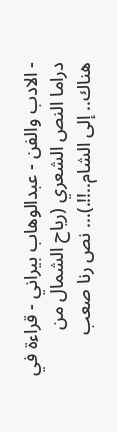- الادب والفن - عبدالوهاب بيراني - قراءة في دراما النص الشعري (رياح الشمال من هناك.. إلى الشام..!!.)... نص رنا صعب